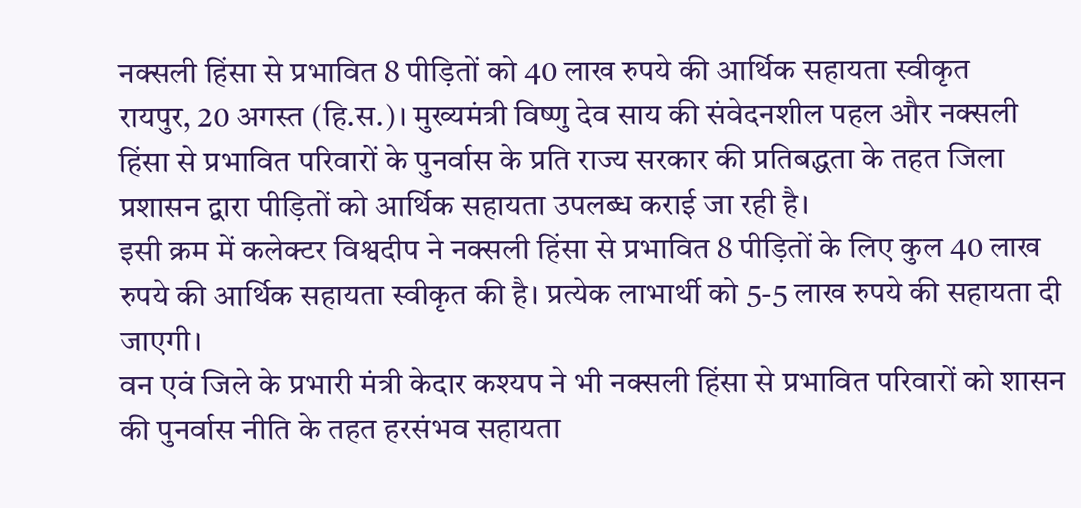नक्सली हिंसा से प्रभावित 8 पीड़ितों को 40 लाख रुपये की आर्थिक सहायता स्वीकृत
रायपुर, 20 अगस्त (हि.स.)। मुख्यमंत्री विष्णु देव साय की संवेदनशील पहल और नक्सली हिंसा से प्रभावित परिवारों के पुनर्वास के प्रति राज्य सरकार की प्रतिबद्धता के तहत जिला प्रशासन द्वारा पीड़ितों को आर्थिक सहायता उपलब्ध कराई जा रही है।
इसी क्रम में कलेक्टर विश्वदीप ने नक्सली हिंसा से प्रभावित 8 पीड़ितों के लिए कुल 40 लाख रुपये की आर्थिक सहायता स्वीकृत की है। प्रत्येक लाभार्थी को 5-5 लाख रुपये की सहायता दी जाएगी।
वन एवं जिले के प्रभारी मंत्री केदार कश्यप ने भी नक्सली हिंसा से प्रभावित परिवारों को शासन की पुनर्वास नीति के तहत हरसंभव सहायता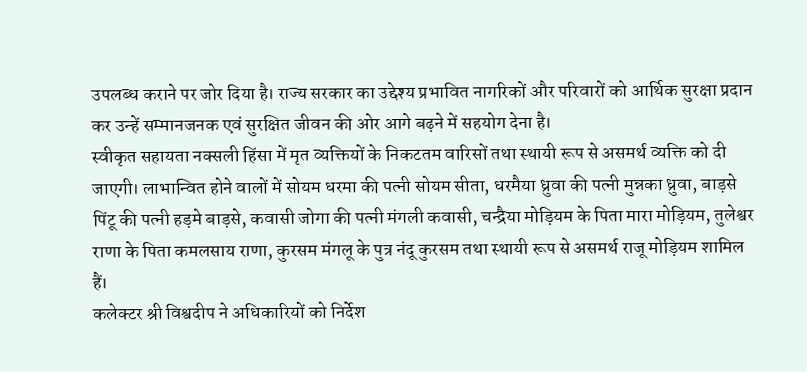उपलब्ध कराने पर जोर दिया है। राज्य सरकार का उद्देश्य प्रभावित नागरिकों और परिवारों को आर्थिक सुरक्षा प्रदान कर उन्हें सम्मानजनक एवं सुरक्षित जीवन की ओर आगे बढ़ने में सहयोग देना है।
स्वीकृत सहायता नक्सली हिंसा में मृत व्यक्तियों के निकटतम वारिसों तथा स्थायी रूप से असमर्थ व्यक्ति को दी जाएगी। लाभान्वित होने वालों में सोयम धरमा की पत्नी सोयम सीता, धरमैया ध्रुवा की पत्नी मुन्नका ध्रुवा, बाड़से पिंटू की पत्नी हड़मे बाड़से, कवासी जोगा की पत्नी मंगली कवासी, चन्द्रैया मोड़ियम के पिता मारा मोड़ियम, तुलेश्वर राणा के पिता कमलसाय राणा, कुरसम मंगलू के पुत्र नंदू कुरसम तथा स्थायी रूप से असमर्थ राजू मोड़ियम शामिल हैं।
कलेक्टर श्री विश्वदीप ने अधिकारियों को निर्देश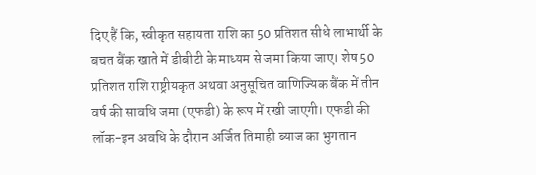दिए हैं कि, स्वीकृत सहायता राशि का 50 प्रतिशत सीधे लाभार्थी के बचत बैंक खाते में डीबीटी के माध्यम से जमा किया जाए। शेष 50 प्रतिशत राशि राष्ट्रीयकृत अथवा अनुसूचित वाणिज्यिक बैंक में तीन वर्ष की सावधि जमा (एफडी) के रूप में रखी जाएगी। एफडी की लॉक-इन अवधि के दौरान अर्जित तिमाही ब्याज का भुगतान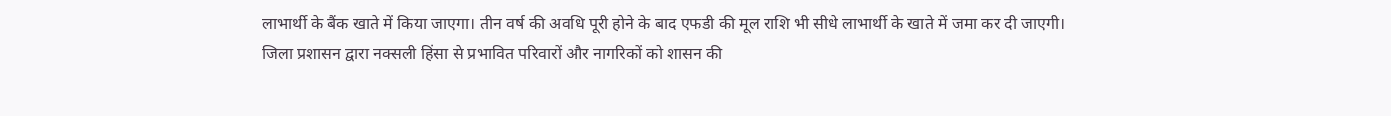लाभार्थी के बैंक खाते में किया जाएगा। तीन वर्ष की अवधि पूरी होने के बाद एफडी की मूल राशि भी सीधे लाभार्थी के खाते में जमा कर दी जाएगी।
जिला प्रशासन द्वारा नक्सली हिंसा से प्रभावित परिवारों और नागरिकों को शासन की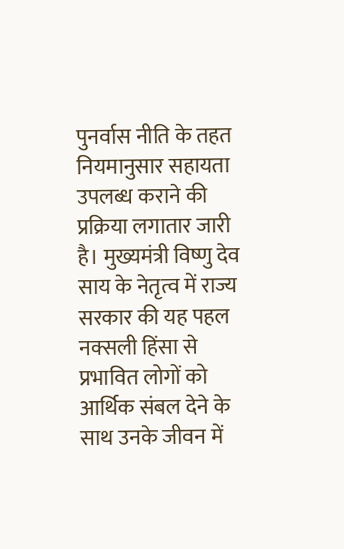पुनर्वास नीति के तहत नियमानुसार सहायता उपलब्ध कराने की प्रक्रिया लगातार जारी है। मुख्यमंत्री विष्णु देव साय के नेतृत्व में राज्य सरकार की यह पहल नक्सली हिंसा से प्रभावित लोगों को आर्थिक संबल देने के साथ उनके जीवन में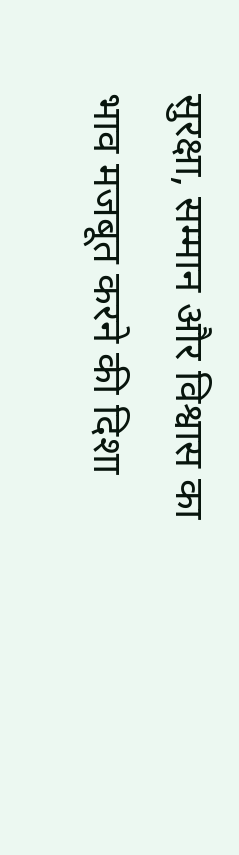सुरक्षा, सम्मान और विश्वास का भाव मजबूत करने की दिशा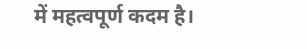में महत्वपूर्ण कदम है।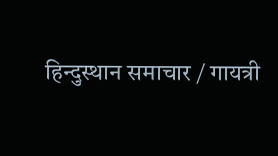हिन्दुस्थान समाचार / गायत्री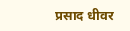प्रसाद धीवर